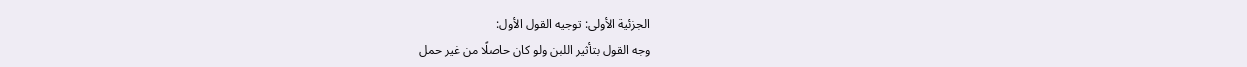الجزئية الأولى: توجيه القول الأول:
وجه القول بتأثير اللبن ولو كان حاصلًا من غير حمل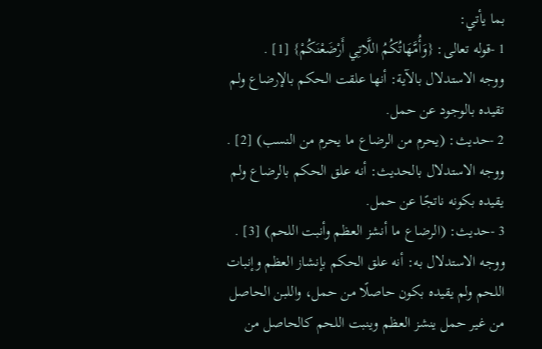بما يأتي:
1 -قوله تعالى: {وَأُمَّهَاتُكُمُ اللَّاتِي أَرْضَعْنَكُمْ} [1] .
ووجه الاستدلال بالآية: أنها علقت الحكم بالإرضاع ولم تقيده بالوجود عن حمل.
2 -حديث: (يحرم من الرضاع ما يحرم من النسب) [2] .
ووجه الاستدلال بالحديث: أنه علق الحكم بالرضاع ولم يقيده بكونه ناتجًا عن حمل.
3 -حديث: (الرضاع ما أنشز العظم وأنبت اللحم) [3] .
ووجه الاستدلال به: أنه علق الحكم بإنشاز العظم وإنبات اللحم ولم يقيده بكون حاصلًا من حمل، واللبن الحاصل من غير حمل ينشز العظم وينبت اللحم كالحاصل من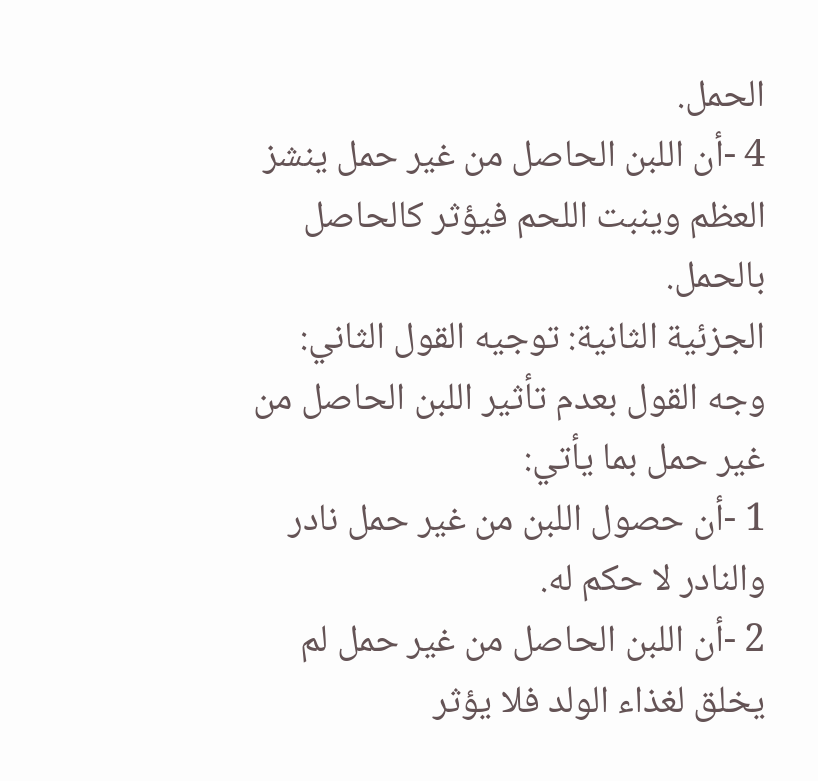الحمل.
4 -أن اللبن الحاصل من غير حمل ينشز العظم وينبت اللحم فيؤثر كالحاصل بالحمل.
الجزئية الثانية: توجيه القول الثاني:
وجه القول بعدم تأثير اللبن الحاصل من غير حمل بما يأتي:
1 -أن حصول اللبن من غير حمل نادر والنادر لا حكم له.
2 -أن اللبن الحاصل من غير حمل لم يخلق لغذاء الولد فلا يؤثر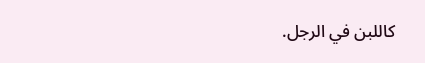كاللبن في الرجل.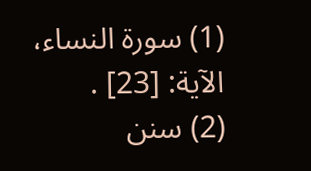(1) سورة النساء، الآية: [23] .
(2) سنن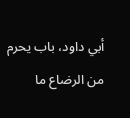أبي داود، باب يحرم من الرضاع ما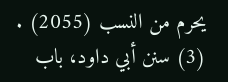يحرم من النسب (2055) .
(3) سنن أبي داود، باب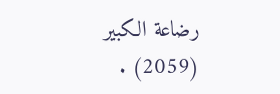رضاعة الكبير (2059) .